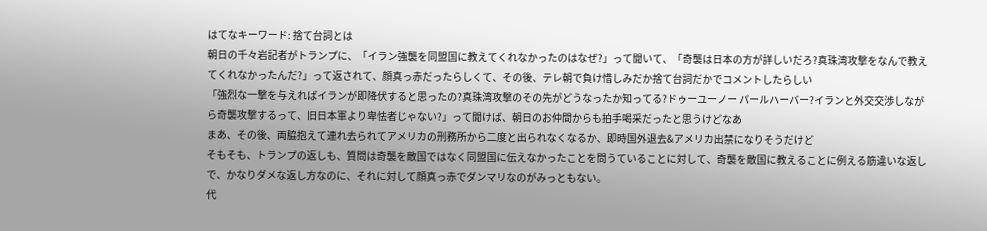はてなキーワード: 捨て台詞とは
朝日の千々岩記者がトランプに、「イラン強襲を同盟国に教えてくれなかったのはなぜ?」って聞いて、「奇襲は日本の方が詳しいだろ?真珠湾攻撃をなんで教えてくれなかったんだ?」って返されて、顔真っ赤だったらしくて、その後、テレ朝で負け惜しみだか捨て台詞だかでコメントしたらしい
「強烈な一撃を与えればイランが即降伏すると思ったの?真珠湾攻撃のその先がどうなったか知ってる?ドゥーユーノー パールハーバー?イランと外交交渉しながら奇襲攻撃するって、旧日本軍より卑怯者じゃない?」って聞けば、朝日のお仲間からも拍手喝采だったと思うけどなあ
まあ、その後、両脇抱えて連れ去られてアメリカの刑務所から二度と出られなくなるか、即時国外退去&アメリカ出禁になりそうだけど
そもそも、トランプの返しも、質問は奇襲を敵国ではなく同盟国に伝えなかったことを問うていることに対して、奇襲を敵国に教えることに例える筋違いな返しで、かなりダメな返し方なのに、それに対して顔真っ赤でダンマリなのがみっともない。
代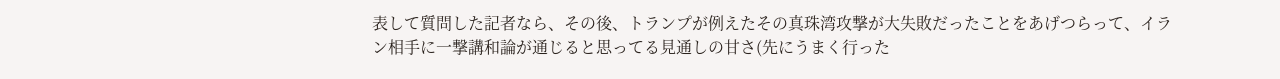表して質問した記者なら、その後、トランプが例えたその真珠湾攻撃が大失敗だったことをあげつらって、イラン相手に一撃講和論が通じると思ってる見通しの甘さ(先にうまく行った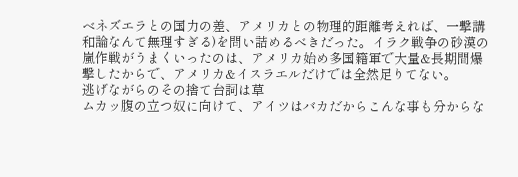ベネズエラとの国力の差、アメリカとの物理的距離考えれば、一撃講和論なんて無理すぎる)を問い詰めるべきだった。イラク戦争の砂漠の嵐作戦がうまくいったのは、アメリカ始め多国籍軍で大量&長期間爆撃したからで、アメリカ&イスラエルだけでは全然足りてない。
逃げながらのその捨て台詞は草
ムカッ腹の立つ奴に向けて、アイツはバカだからこんな事も分からな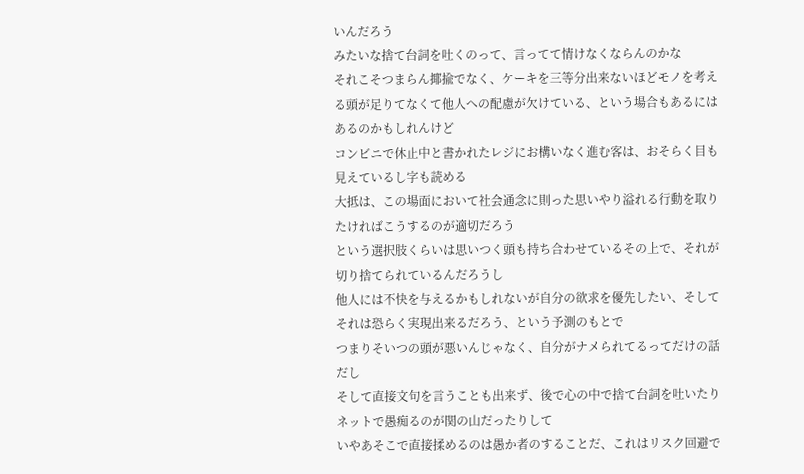いんだろう
みたいな捨て台詞を吐くのって、言ってて情けなくならんのかな
それこそつまらん揶揄でなく、ケーキを三等分出来ないほどモノを考える頭が足りてなくて他人への配慮が欠けている、という場合もあるにはあるのかもしれんけど
コンビニで休止中と書かれたレジにお構いなく進む客は、おそらく目も見えているし字も読める
大抵は、この場面において社会通念に則った思いやり溢れる行動を取りたければこうするのが適切だろう
という選択肢くらいは思いつく頭も持ち合わせているその上で、それが切り捨てられているんだろうし
他人には不快を与えるかもしれないが自分の欲求を優先したい、そしてそれは恐らく実現出来るだろう、という予測のもとで
つまりそいつの頭が悪いんじゃなく、自分がナメられてるってだけの話だし
そして直接文句を言うことも出来ず、後で心の中で捨て台詞を吐いたりネットで愚痴るのが関の山だったりして
いやあそこで直接揉めるのは愚か者のすることだ、これはリスク回避で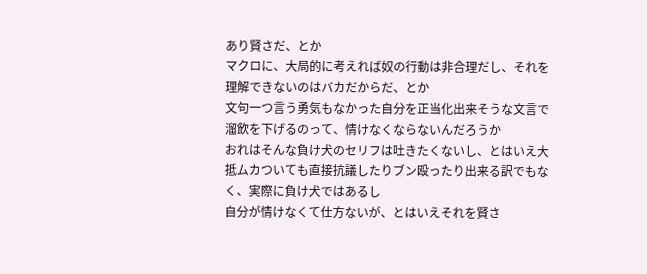あり賢さだ、とか
マクロに、大局的に考えれば奴の行動は非合理だし、それを理解できないのはバカだからだ、とか
文句一つ言う勇気もなかった自分を正当化出来そうな文言で溜飲を下げるのって、情けなくならないんだろうか
おれはそんな負け犬のセリフは吐きたくないし、とはいえ大抵ムカついても直接抗議したりブン殴ったり出来る訳でもなく、実際に負け犬ではあるし
自分が情けなくて仕方ないが、とはいえそれを賢さ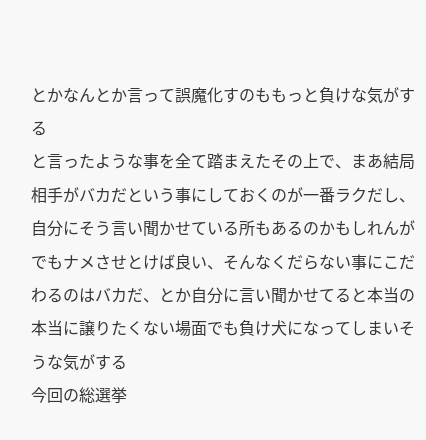とかなんとか言って誤魔化すのももっと負けな気がする
と言ったような事を全て踏まえたその上で、まあ結局相手がバカだという事にしておくのが一番ラクだし、自分にそう言い聞かせている所もあるのかもしれんが
でもナメさせとけば良い、そんなくだらない事にこだわるのはバカだ、とか自分に言い聞かせてると本当の本当に譲りたくない場面でも負け犬になってしまいそうな気がする
今回の総選挙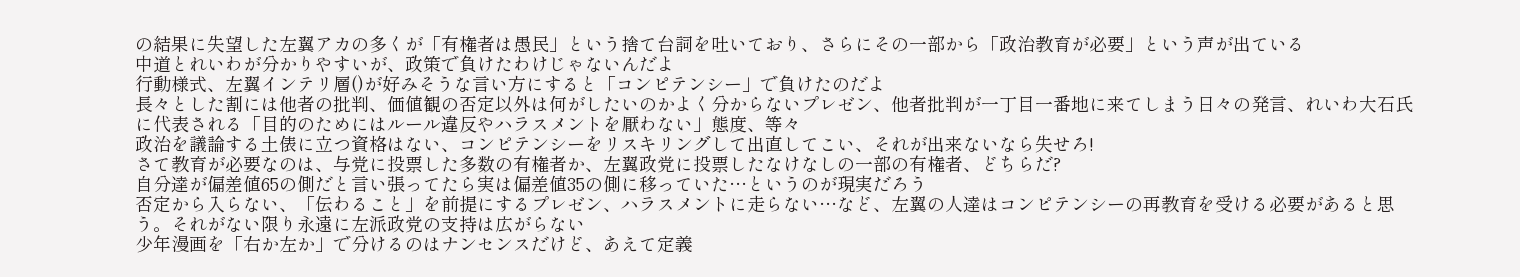の結果に失望した左翼アカの多くが「有権者は愚民」という捨て台詞を吐いており、さらにその一部から「政治教育が必要」という声が出ている
中道とれいわが分かりやすいが、政策で負けたわけじゃないんだよ
行動様式、左翼インテリ層()が好みそうな言い方にすると「コンピテンシー」で負けたのだよ
長々とした割には他者の批判、価値観の否定以外は何がしたいのかよく分からないプレゼン、他者批判が一丁目一番地に来てしまう日々の発言、れいわ大石氏に代表される「目的のためにはルール違反やハラスメントを厭わない」態度、等々
政治を議論する土俵に立つ資格はない、コンピテンシーをリスキリングして出直してこい、それが出来ないなら失せろ!
さて教育が必要なのは、与党に投票した多数の有権者か、左翼政党に投票したなけなしの一部の有権者、どちらだ?
自分達が偏差値65の側だと言い張ってたら実は偏差値35の側に移っていた…というのが現実だろう
否定から入らない、「伝わること」を前提にするプレゼン、ハラスメントに走らない…など、左翼の人達はコンピテンシーの再教育を受ける必要があると思う。それがない限り永遠に左派政党の支持は広がらない
少年漫画を「右か左か」で分けるのはナンセンスだけど、あえて定義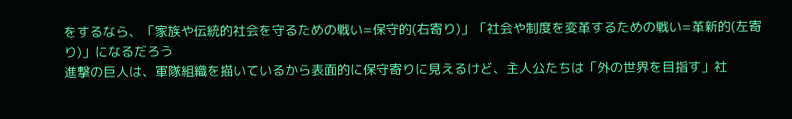をするなら、「家族や伝統的社会を守るための戦い=保守的(右寄り)」「社会や制度を変革するための戦い=革新的(左寄り)」になるだろう
進撃の巨人は、軍隊組織を描いているから表面的に保守寄りに見えるけど、主人公たちは「外の世界を目指す」社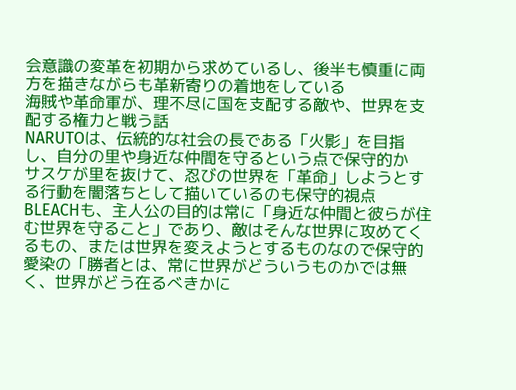会意識の変革を初期から求めているし、後半も慎重に両方を描きながらも革新寄りの着地をしている
海賊や革命軍が、理不尽に国を支配する敵や、世界を支配する権力と戦う話
NARUTOは、伝統的な社会の長である「火影」を目指し、自分の里や身近な仲間を守るという点で保守的か
サスケが里を抜けて、忍びの世界を「革命」しようとする行動を闇落ちとして描いているのも保守的視点
BLEACHも、主人公の目的は常に「身近な仲間と彼らが住む世界を守ること」であり、敵はそんな世界に攻めてくるもの、または世界を変えようとするものなので保守的
愛染の「勝者とは、常に世界がどういうものかでは無く、世界がどう在るべきかに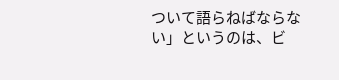ついて語らねばならない」というのは、ビ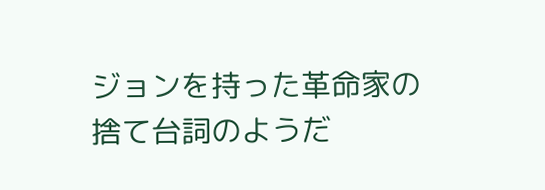ジョンを持った革命家の捨て台詞のようだ